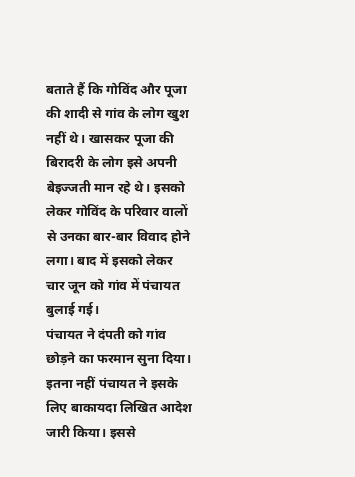बताते हैं कि गोविंद और पूजा की शादी से गांव के लोग खुश नहीं थे। खासकर पूजा की बिरादरी के लोग इसे अपनी बेइज्जती मान रहे थे। इसको लेकर गोविंद के परिवार वालों से उनका बार-बार विवाद होने लगा। बाद में इसको लेकर चार जून को गांव में पंचायत बुलाई गई।
पंचायत ने दंपती को गांव छोड़ने का फरमान सुना दिया। इतना नहीं पंचायत ने इसके लिए बाकायदा लिखित आदेश जारी किया। इससे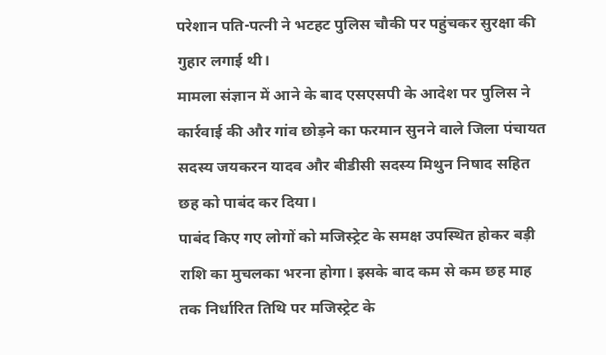परेशान पति-पत्नी ने भटहट पुलिस चौकी पर पहुंचकर सुरक्षा की गुहार लगाई थी।
मामला संज्ञान में आने के बाद एसएसपी के आदेश पर पुलिस ने कार्रवाई की और गांव छोड़ने का फरमान सुनने वाले जिला पंचायत सदस्य जयकरन यादव और बीडीसी सदस्य मिथुन निषाद सहित छह को पाबंद कर दिया।
पाबंद किए गए लोगों को मजिस्ट्रेट के समक्ष उपस्थित होकर बड़ी राशि का मुचलका भरना होगा। इसके बाद कम से कम छह माह तक निर्धारित तिथि पर मजिस्ट्रेट के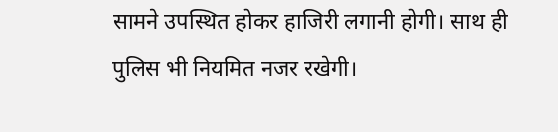सामने उपस्थित होकर हाजिरी लगानी होगी। साथ ही पुलिस भी नियमित नजर रखेगी।